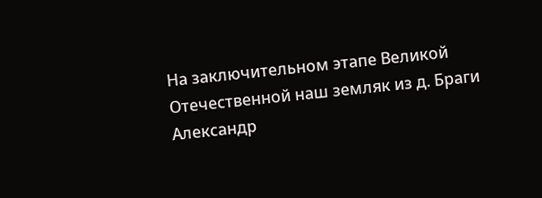На заключительном этапе Великой Отечественной наш земляк из д. Браги Александр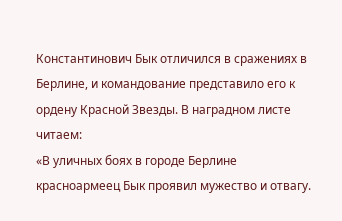Константинович Бык отличился в сражениях в Берлине, и командование представило его к ордену Красной Звезды. В наградном листе читаем:
«В уличных боях в городе Берлине красноармеец Бык проявил мужество и отвагу.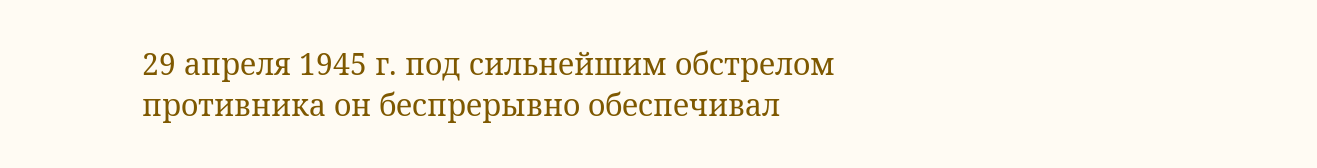29 апреля 1945 г. под сильнейшим обстрелом противника он беспрерывно обеспечивал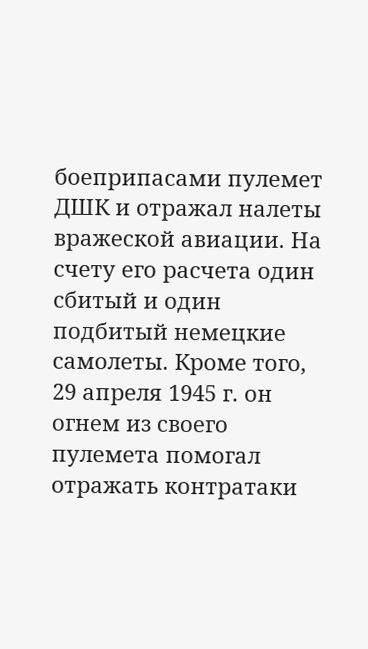боеприпасами пулемет ДШК и отражал налеты вражеской авиации. На счету его расчета один сбитый и один подбитый немецкие самолеты. Кроме того, 29 апреля 1945 г. он огнем из своего пулемета помогал отражать контратаки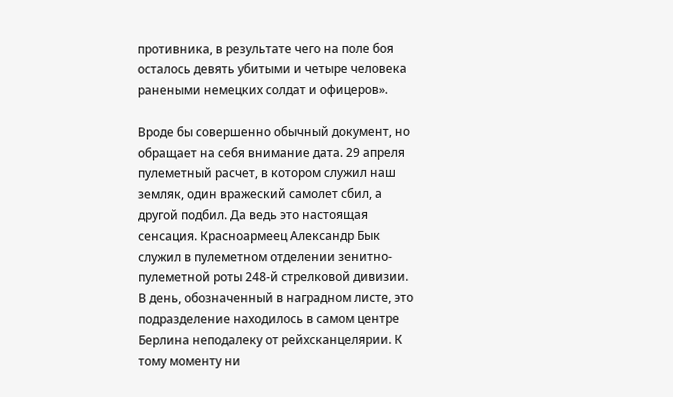противника, в результате чего на поле боя осталось девять убитыми и четыре человека ранеными немецких солдат и офицеров».

Вроде бы совершенно обычный документ, но обращает на себя внимание дата. 29 апреля пулеметный расчет, в котором служил наш земляк, один вражеский самолет сбил, а другой подбил. Да ведь это настоящая сенсация. Красноармеец Александр Бык служил в пулеметном отделении зенитно-пулеметной роты 248-й стрелковой дивизии. В день, обозначенный в наградном листе, это подразделение находилось в самом центре Берлина неподалеку от рейхсканцелярии. К тому моменту ни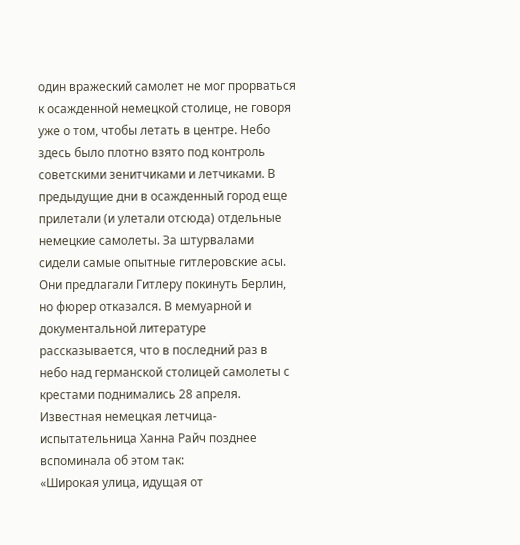один вражеский самолет не мог прорваться к осажденной немецкой столице, не говоря уже о том, чтобы летать в центре. Небо здесь было плотно взято под контроль советскими зенитчиками и летчиками. В предыдущие дни в осажденный город еще прилетали (и улетали отсюда) отдельные немецкие самолеты. За штурвалами сидели самые опытные гитлеровские асы. Они предлагали Гитлеру покинуть Берлин, но фюрер отказался. В мемуарной и документальной литературе рассказывается, что в последний раз в небо над германской столицей самолеты с крестами поднимались 28 апреля. Известная немецкая летчица-испытательница Ханна Райч позднее вспоминала об этом так:
«Широкая улица, идущая от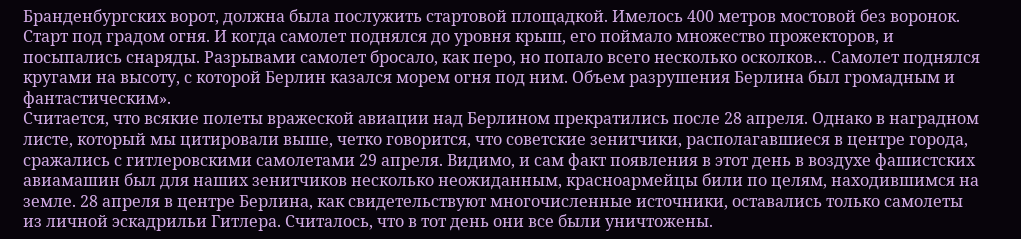Бранденбургских ворот, должна была послужить стартовой площадкой. Имелось 400 метров мостовой без воронок. Старт под градом огня. И когда самолет поднялся до уровня крыш, его поймало множество прожекторов, и посыпались снаряды. Разрывами самолет бросало, как перо, но попало всего несколько осколков… Самолет поднялся кругами на высоту, с которой Берлин казался морем огня под ним. Объем разрушения Берлина был громадным и фантастическим».
Считается, что всякие полеты вражеской авиации над Берлином прекратились после 28 апреля. Однако в наградном листе, который мы цитировали выше, четко говорится, что советские зенитчики, располагавшиеся в центре города, сражались с гитлеровскими самолетами 29 апреля. Видимо, и сам факт появления в этот день в воздухе фашистских авиамашин был для наших зенитчиков несколько неожиданным, красноармейцы били по целям, находившимся на земле. 28 апреля в центре Берлина, как свидетельствуют многочисленные источники, оставались только самолеты из личной эскадрильи Гитлера. Считалось, что в тот день они все были уничтожены.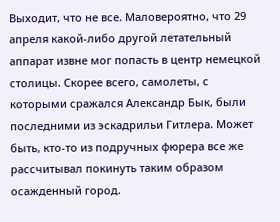Выходит, что не все. Маловероятно, что 29 апреля какой-либо другой летательный аппарат извне мог попасть в центр немецкой столицы. Скорее всего, самолеты, с которыми сражался Александр Бык, были последними из эскадрильи Гитлера. Может быть, кто-то из подручных фюрера все же рассчитывал покинуть таким образом осажденный город.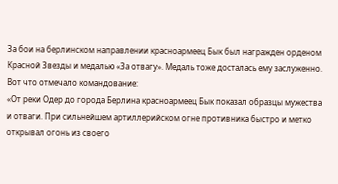За бои на берлинском направлении красноармеец Бык был награжден орденом Красной Звезды и медалью «За отвагу». Медаль тоже досталась ему заслуженно. Вот что отмечало командование:
«От реки Одер до города Берлина красноармеец Бык показал образцы мужества и отваги. При сильнейшем артиллерийском огне противника быстро и метко открывал огонь из своего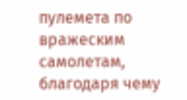пулемета по вражеским самолетам, благодаря чему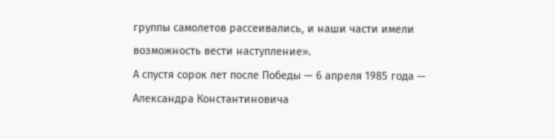группы самолетов рассеивались, и наши части имели возможность вести наступление».
А спустя сорок лет после Победы — 6 апреля 1985 года — Александра Константиновича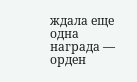ждала еще одна награда — орден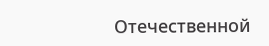Отечественной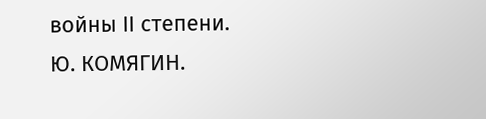войны II степени.
Ю. КОМЯГИН.